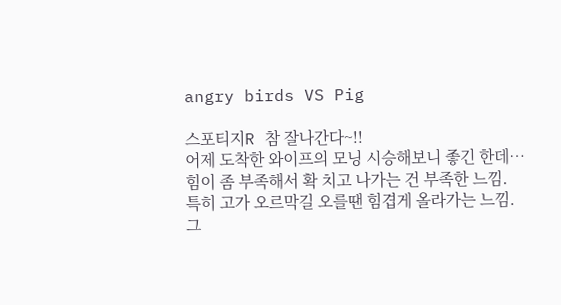angry birds VS Pig

스포티지R 참 잘나간다~!!
어제 도착한 와이프의 모닝 시승해보니 좋긴 한데…
힘이 좀 부족해서 확 치고 나가는 건 부족한 느낌.
특히 고가 오르막길 오를땐 힘겹게 올라가는 느낌.
그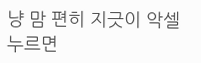냥 맘 편히 지긋이 악셀 누르면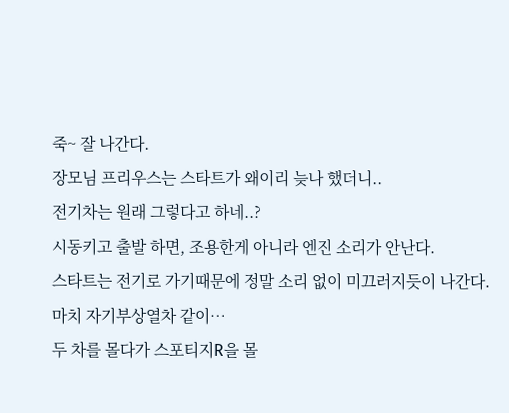죽~ 잘 나간다.
장모님 프리우스는 스타트가 왜이리 늦나 했더니..
전기차는 원래 그렇다고 하네..?
시동키고 출발 하면, 조용한게 아니라 엔진 소리가 안난다.
스타트는 전기로 가기때문에 정말 소리 없이 미끄러지듯이 나간다.
마치 자기부상열차 같이…
두 차를 몰다가 스포티지R을 몰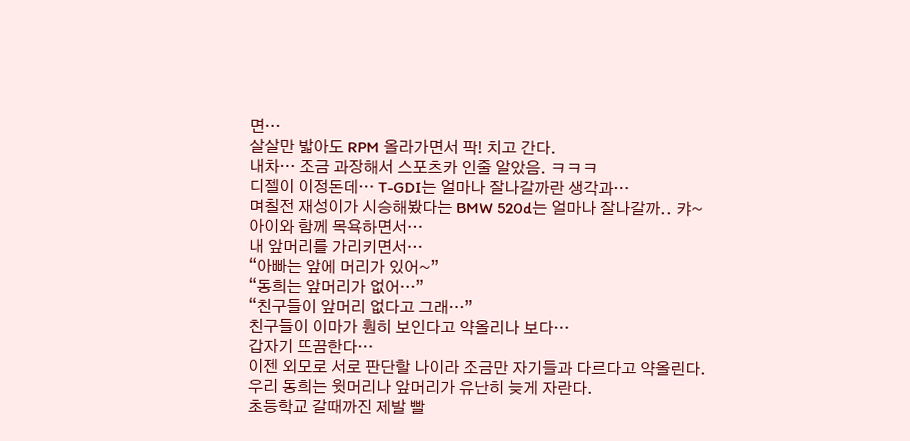면…
살살만 밟아도 RPM 올라가면서 팍! 치고 간다.
내차… 조금 과장해서 스포츠카 인줄 알았음. ㅋㅋㅋ
디젤이 이정돈데… T-GDI는 얼마나 잘나갈까란 생각과…
며칠전 재성이가 시승해봤다는 BMW 520d는 얼마나 잘나갈까.. 캬~
아이와 함께 목욕하면서…
내 앞머리를 가리키면서…
“아빠는 앞에 머리가 있어~”
“동희는 앞머리가 없어…”
“친구들이 앞머리 없다고 그래…”
친구들이 이마가 훤히 보인다고 약올리나 보다…
갑자기 뜨끔한다…
이젠 외모로 서로 판단할 나이라 조금만 자기들과 다르다고 약올린다.
우리 동희는 윗머리나 앞머리가 유난히 늦게 자란다.
초등학교 갈때까진 제발 빨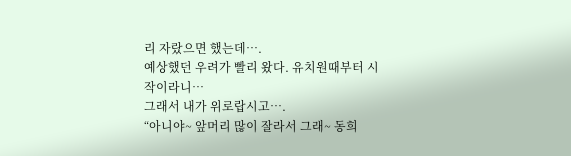리 자랐으면 했는데….
예상했던 우려가 빨리 왔다. 유치원때부터 시작이라니…
그래서 내가 위로랍시고….
“아니야~ 앞머리 많이 잘라서 그래~ 동희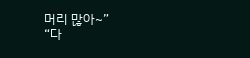머리 많아~”
“다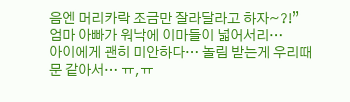음엔 머리카락 조금만 잘라달라고 하자~?!”
엄마 아빠가 워낙에 이마들이 넓어서리…
아이에게 괜히 미안하다… 놀림 받는게 우리때문 같아서… ㅠ,ㅠ